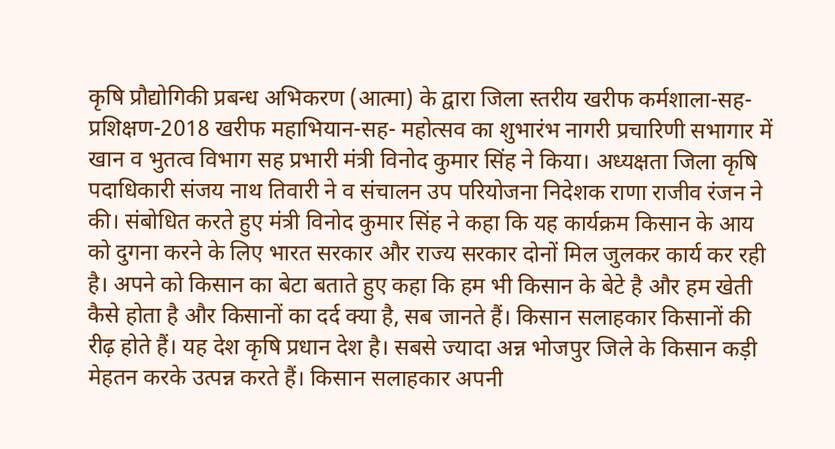कृषि प्रौद्योगिकी प्रबन्ध अभिकरण (आत्मा) के द्वारा जिला स्तरीय खरीफ कर्मशाला-सह-प्रशिक्षण-2018 खरीफ महाभियान-सह- महोत्सव का शुभारंभ नागरी प्रचारिणी सभागार में खान व भुतत्व विभाग सह प्रभारी मंत्री विनोद कुमार सिंह ने किया। अध्यक्षता जिला कृषि पदाधिकारी संजय नाथ तिवारी ने व संचालन उप परियोजना निदेशक राणा राजीव रंजन ने की। संबोधित करते हुए मंत्री विनोद कुमार सिंह ने कहा कि यह कार्यक्रम किसान के आय को दुगना करने के लिए भारत सरकार और राज्य सरकार दोनों मिल जुलकर कार्य कर रही है। अपने को किसान का बेटा बताते हुए कहा कि हम भी किसान के बेटे है और हम खेती कैसे होता है और किसानों का दर्द क्या है, सब जानते हैं। किसान सलाहकार किसानों की रीढ़ होते हैं। यह देश कृषि प्रधान देश है। सबसे ज्यादा अन्न भोजपुर जिले के किसान कड़ी मेहतन करके उत्पन्न करते हैं। किसान सलाहकार अपनी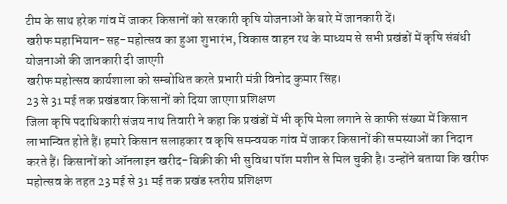टीम के साथ हरेक गांव में जाकर किसानों को सरकारी कृषि योजनाओं के बारे में जानकारी दें।
खरीफ महाभियान-सह-महोत्सव का हुआ शुभारंभ, विकास वाहन रथ के माध्यम से सभी प्रखंडों में कृषि संबंधी योजनाओं की जानकारी दी जाएगी
खरीफ महोत्सव कार्यशाला को सम्बोधित करते प्रभारी मंत्री विनोद कुमार सिंह।
23 से 31 मई तक प्रखंडवार किसानों को दिया जाएगा प्रशिक्षण
जिला कृषि पदाधिकारी संजय नाथ तिवारी ने कहा कि प्रखंडों में भी कृषि मेला लगाने से काफी संख्या में किसान लाभान्वित होते हैं। हमारे किसान सलाहकार व कृषि समन्वयक गांव में जाकर किसानों की समस्याओं का निदान करते हैं। किसानों को ऑनलाइन खरीद-बिक्री की भी सुविधा पॉश मशीन से मिल चुकी है। उन्होंने बताया कि खरीफ महोत्सव के तहत 23 मई से 31 मई तक प्रखंड स्तरीय प्रशिक्षण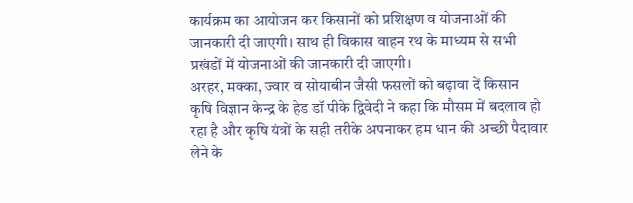कार्यक्रम का आयोजन कर किसानों को प्रशिक्षण व योजनाओं की जानकारी दी जाएगी। साथ ही विकास वाहन रथ के माध्यम से सभी प्रखंडों में योजनाओं की जानकारी दी जाएगी।
अरहर, मक्का, ज्वार व सोयाबीन जैसी फसलों को बढ़ावा दें किसान
कृषि विज्ञान केन्द्र के हेड डॉ पीके द्विवेदी ने कहा कि मौसम में बदलाव हो रहा है और कृषि यंत्रों के सही तरीके अपनाकर हम धान की अच्छी पैदावार लेने के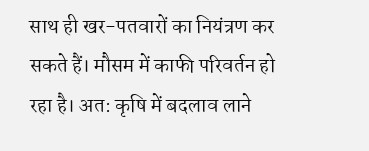साथ ही खर-पतवारों का नियंत्रण कर सकते हैं। मौसम में काफी परिवर्तन हो रहा है। अत: कृषि में बदलाव लाने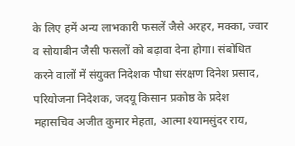के लिए हमें अन्य लाभकारी फसलें जैसे अरहर, मक्का, ज्वार व सोयाबीन जैसी फसलों को बढ़ावा देना होगा। संबोधित करने वालों में संयुक्त निदेशक पौधा संरक्षण दिनेश प्रसाद, परियोजना निदेशक, जदयू किसान प्रकोष्ठ के प्रदेश महासचिव अजीत कुमार मेहता, आत्मा श्यामसुंदर राय,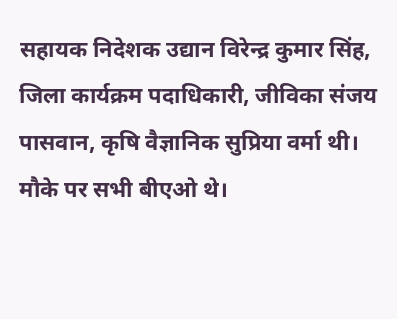सहायक निदेशक उद्यान विरेन्द्र कुमार सिंह, जिला कार्यक्रम पदाधिकारी, जीविका संजय पासवान, कृषि वैज्ञानिक सुप्रिया वर्मा थी। मौके पर सभी बीएओ थे।